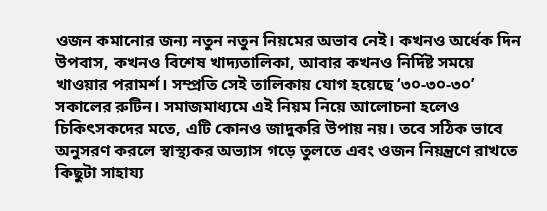ওজন কমানোর জন্য নতুন নতুন নিয়মের অভাব নেই। কখনও অর্ধেক দিন উপবাস, কখনও বিশেষ খাদ্যতালিকা, আবার কখনও নির্দিষ্ট সময়ে খাওয়ার পরামর্শ। সম্প্রতি সেই তালিকায় যোগ হয়েছে ‘৩০-৩০-৩০’ সকালের রুটিন। সমাজমাধ্যমে এই নিয়ম নিয়ে আলোচনা হলেও চিকিৎসকদের মতে, এটি কোনও জাদুকরি উপায় নয়। তবে সঠিক ভাবে অনুসরণ করলে স্বাস্থ্যকর অভ্যাস গড়ে তুলতে এবং ওজন নিয়ন্ত্রণে রাখতে কিছুটা সাহায্য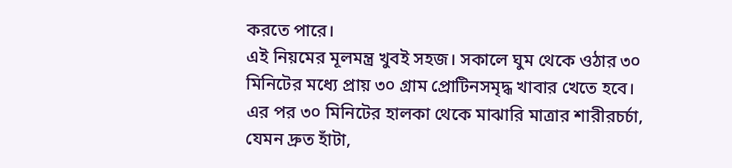করতে পারে।
এই নিয়মের মূলমন্ত্র খুবই সহজ। সকালে ঘুম থেকে ওঠার ৩০ মিনিটের মধ্যে প্রায় ৩০ গ্রাম প্রোটিনসমৃদ্ধ খাবার খেতে হবে। এর পর ৩০ মিনিটের হালকা থেকে মাঝারি মাত্রার শারীরচর্চা, যেমন দ্রুত হাঁটা,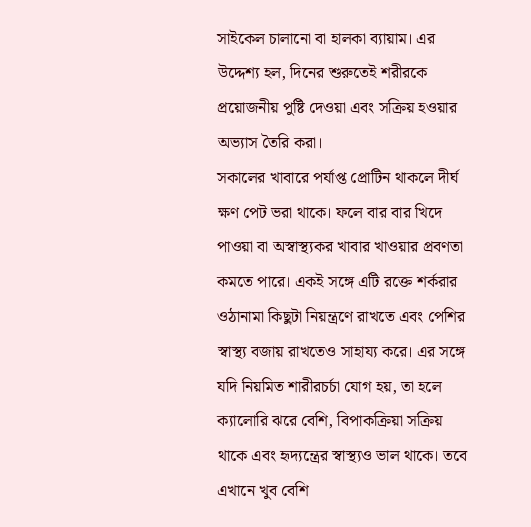সাইকেল চালানো বা হালকা ব্যায়াম। এর উদ্দেশ্য হল, দিনের শুরুতেই শরীরকে প্রয়োজনীয় পুষ্টি দেওয়া এবং সক্রিয় হওয়ার অভ্যাস তৈরি করা।
সকালের খাবারে পর্যাপ্ত প্রোটিন থাকলে দীর্ঘ ক্ষণ পেট ভরা থাকে। ফলে বার বার খিদে পাওয়া বা অস্বাস্থ্যকর খাবার খাওয়ার প্রবণতা কমতে পারে। একই সঙ্গে এটি রক্তে শর্করার ওঠানামা কিছুটা নিয়ন্ত্রণে রাখতে এবং পেশির স্বাস্থ্য বজায় রাখতেও সাহায্য করে। এর সঙ্গে যদি নিয়মিত শারীরচর্চা যোগ হয়, তা হলে ক্যালোরি ঝরে বেশি, বিপাকক্রিয়া সক্রিয় থাকে এবং হৃদ্যন্ত্রের স্বাস্থ্যও ভাল থাকে। তবে এখানে খুব বেশি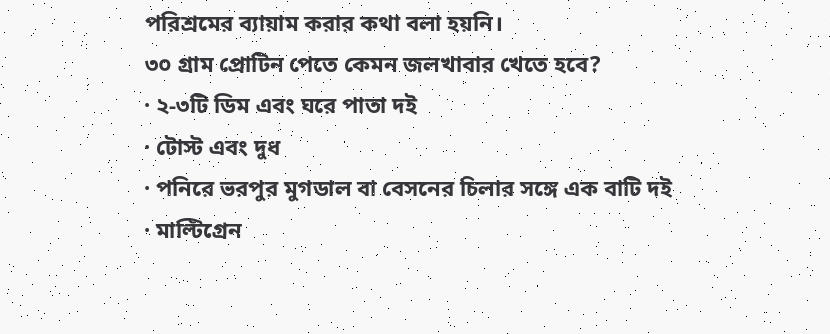পরিশ্রমের ব্যায়াম করার কথা বলা হয়নি।
৩০ গ্রাম প্রোটিন পেতে কেমন জলখাবার খেতে হবে?
· ২-৩টি ডিম এবং ঘরে পাতা দই
· টোস্ট এবং দুধ
· পনিরে ভরপুর মুগডাল বা বেসনের চিলার সঙ্গে এক বাটি দই
· মাল্টিগ্রেন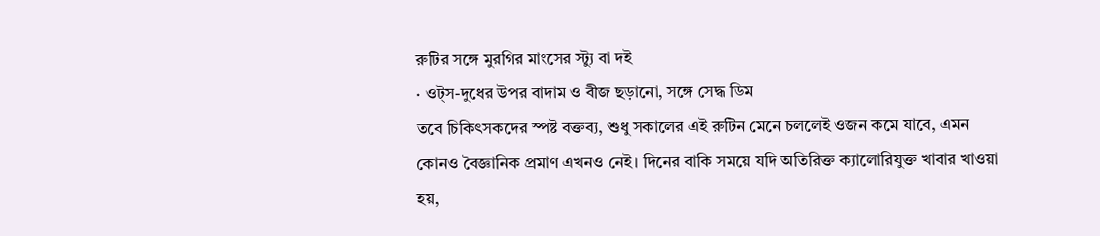রুটির সঙ্গে মুরগির মাংসের স্ট্যু বা দই
· ওট্স-দুধের উপর বাদাম ও বীজ ছড়ানো, সঙ্গে সেদ্ধ ডিম
তবে চিকিৎসকদের স্পষ্ট বক্তব্য, শুধু সকালের এই রুটিন মেনে চললেই ওজন কমে যাবে, এমন কোনও বৈজ্ঞানিক প্রমাণ এখনও নেই। দিনের বাকি সময়ে যদি অতিরিক্ত ক্যালোরিযুক্ত খাবার খাওয়া হয়,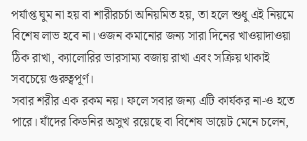পর্যাপ্ত ঘুম না হয় বা শারীরচর্চা অনিয়মিত হয়, তা হলে শুধু এই নিয়মে বিশেষ লাভ হবে না। ওজন কমানোর জন্য সারা দিনের খাওয়াদাওয়া ঠিক রাখা, ক্যালোরির ভারসাম্য বজায় রাখা এবং সক্রিয় থাকাই সবচেয়ে গুরুত্বপূর্ণ।
সবার শরীর এক রকম নয়। ফলে সবার জন্য এটি কার্যকর না-ও হতে পারে। যাঁদের কিডনির অসুখ রয়েছে বা বিশেষ ডায়েট মেনে চলেন,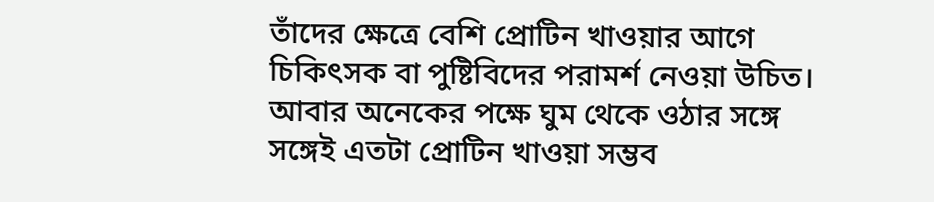তাঁদের ক্ষেত্রে বেশি প্রোটিন খাওয়ার আগে চিকিৎসক বা পুষ্টিবিদের পরামর্শ নেওয়া উচিত। আবার অনেকের পক্ষে ঘুম থেকে ওঠার সঙ্গে সঙ্গেই এতটা প্রোটিন খাওয়া সম্ভব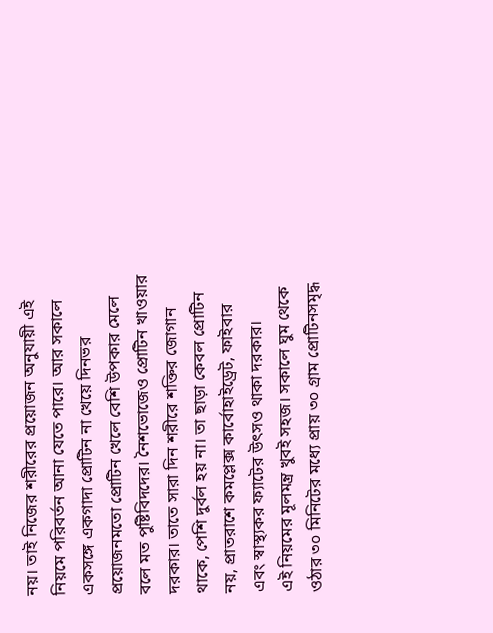নয়। তাই নিজের শরীরের প্রয়োজন অনুযায়ী এই নিয়মে পরিবর্তন আনা যেতে পারে। আর সকালে একসঙ্গে একগাদা প্রোটিন না খেয়ে দিনভর প্রয়োজনমতো প্রোটিন খেলে বেশি উপকার মেলে বলে মত পুষ্টিবিদদের। নৈশভোজেও প্রোটিন খাওয়ার দরকার। তাতে সারা দিন শরীরে শক্তির জোগান থাকে, পেশি দুর্বল হয় না। তা ছাড়া কেবল প্রোটিন নয়, প্রাতরাশে কমপ্লেক্স কার্বোহাইড্রেট, ফাইবার এবং স্বাস্থ্যকর ফ্যাটের উৎসও থাকা দরকার।
এই নিয়মের মূলমন্ত্র খুবই সহজ। সকালে ঘুম থেকে ওঠার ৩০ মিনিটের মধ্যে প্রায় ৩০ গ্রাম প্রোটিনসমৃদ্ধ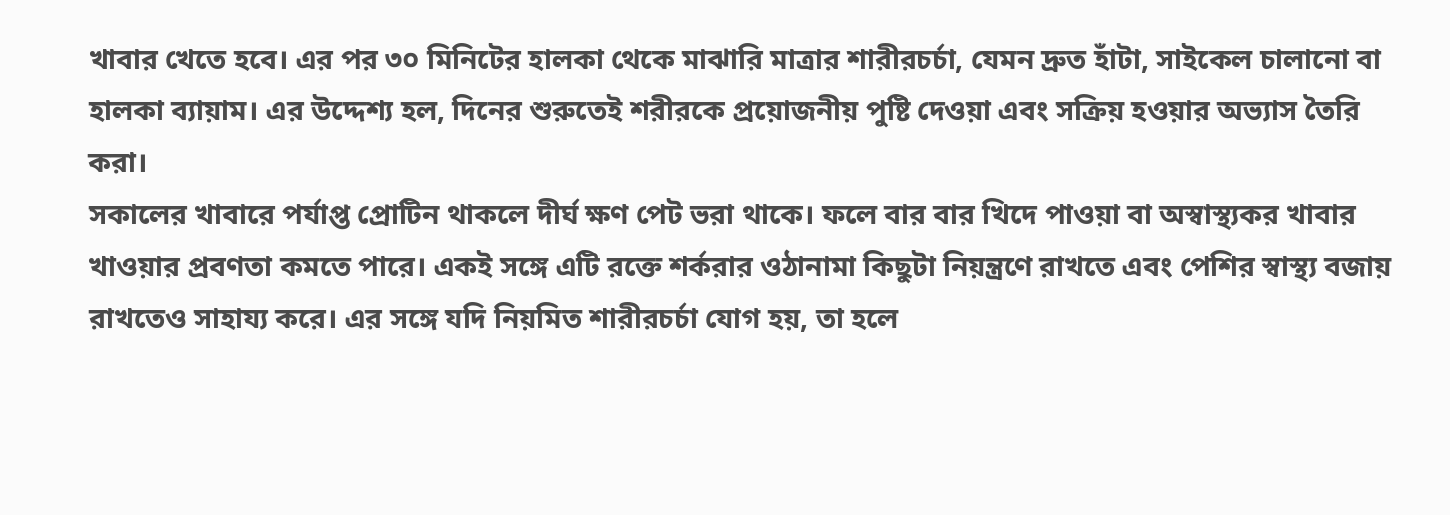খাবার খেতে হবে। এর পর ৩০ মিনিটের হালকা থেকে মাঝারি মাত্রার শারীরচর্চা, যেমন দ্রুত হাঁটা, সাইকেল চালানো বা হালকা ব্যায়াম। এর উদ্দেশ্য হল, দিনের শুরুতেই শরীরকে প্রয়োজনীয় পুষ্টি দেওয়া এবং সক্রিয় হওয়ার অভ্যাস তৈরি করা।
সকালের খাবারে পর্যাপ্ত প্রোটিন থাকলে দীর্ঘ ক্ষণ পেট ভরা থাকে। ফলে বার বার খিদে পাওয়া বা অস্বাস্থ্যকর খাবার খাওয়ার প্রবণতা কমতে পারে। একই সঙ্গে এটি রক্তে শর্করার ওঠানামা কিছুটা নিয়ন্ত্রণে রাখতে এবং পেশির স্বাস্থ্য বজায় রাখতেও সাহায্য করে। এর সঙ্গে যদি নিয়মিত শারীরচর্চা যোগ হয়, তা হলে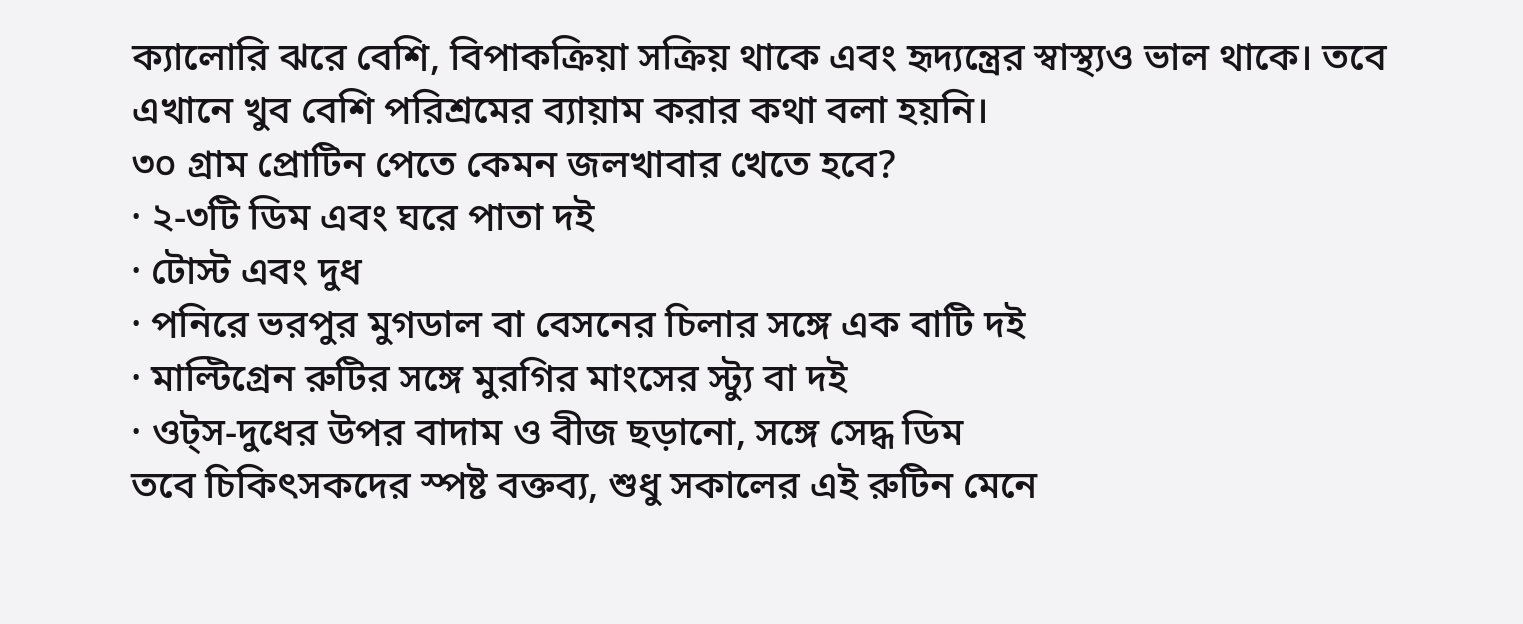ক্যালোরি ঝরে বেশি, বিপাকক্রিয়া সক্রিয় থাকে এবং হৃদ্যন্ত্রের স্বাস্থ্যও ভাল থাকে। তবে এখানে খুব বেশি পরিশ্রমের ব্যায়াম করার কথা বলা হয়নি।
৩০ গ্রাম প্রোটিন পেতে কেমন জলখাবার খেতে হবে?
· ২-৩টি ডিম এবং ঘরে পাতা দই
· টোস্ট এবং দুধ
· পনিরে ভরপুর মুগডাল বা বেসনের চিলার সঙ্গে এক বাটি দই
· মাল্টিগ্রেন রুটির সঙ্গে মুরগির মাংসের স্ট্যু বা দই
· ওট্স-দুধের উপর বাদাম ও বীজ ছড়ানো, সঙ্গে সেদ্ধ ডিম
তবে চিকিৎসকদের স্পষ্ট বক্তব্য, শুধু সকালের এই রুটিন মেনে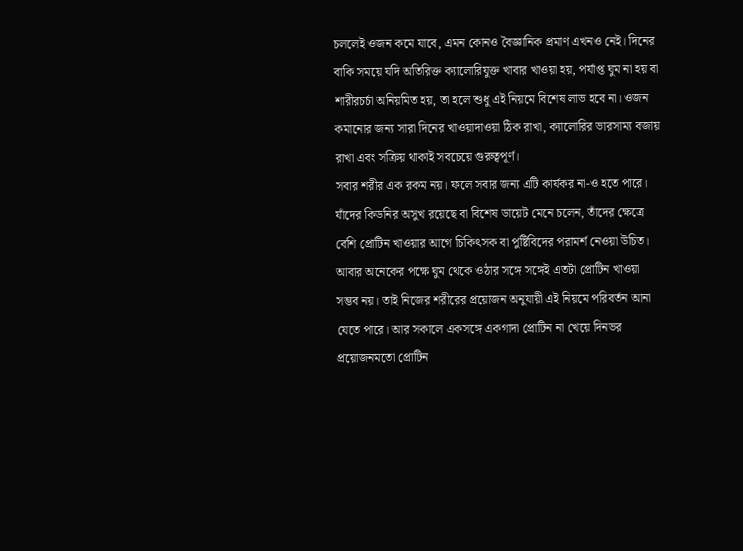চললেই ওজন কমে যাবে, এমন কোনও বৈজ্ঞানিক প্রমাণ এখনও নেই। দিনের বাকি সময়ে যদি অতিরিক্ত ক্যালোরিযুক্ত খাবার খাওয়া হয়, পর্যাপ্ত ঘুম না হয় বা শারীরচর্চা অনিয়মিত হয়, তা হলে শুধু এই নিয়মে বিশেষ লাভ হবে না। ওজন কমানোর জন্য সারা দিনের খাওয়াদাওয়া ঠিক রাখা, ক্যালোরির ভারসাম্য বজায় রাখা এবং সক্রিয় থাকাই সবচেয়ে গুরুত্বপূর্ণ।
সবার শরীর এক রকম নয়। ফলে সবার জন্য এটি কার্যকর না-ও হতে পারে। যাঁদের কিডনির অসুখ রয়েছে বা বিশেষ ডায়েট মেনে চলেন, তাঁদের ক্ষেত্রে বেশি প্রোটিন খাওয়ার আগে চিকিৎসক বা পুষ্টিবিদের পরামর্শ নেওয়া উচিত। আবার অনেকের পক্ষে ঘুম থেকে ওঠার সঙ্গে সঙ্গেই এতটা প্রোটিন খাওয়া সম্ভব নয়। তাই নিজের শরীরের প্রয়োজন অনুযায়ী এই নিয়মে পরিবর্তন আনা যেতে পারে। আর সকালে একসঙ্গে একগাদা প্রোটিন না খেয়ে দিনভর প্রয়োজনমতো প্রোটিন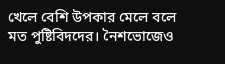খেলে বেশি উপকার মেলে বলে মত পুষ্টিবিদদের। নৈশভোজেও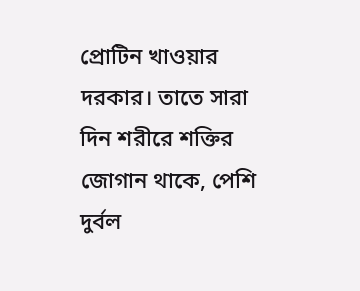প্রোটিন খাওয়ার দরকার। তাতে সারা দিন শরীরে শক্তির জোগান থাকে, পেশি দুর্বল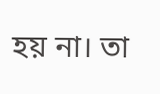হয় না। তা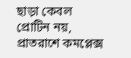ছাড়া কেবল প্রোটিন নয়, প্রাতরাশে কমপ্লেক্স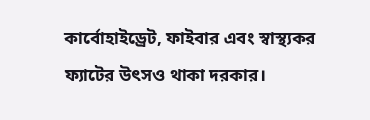কার্বোহাইড্রেট, ফাইবার এবং স্বাস্থ্যকর ফ্যাটের উৎসও থাকা দরকার।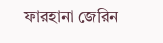ফারহানা জেরিন